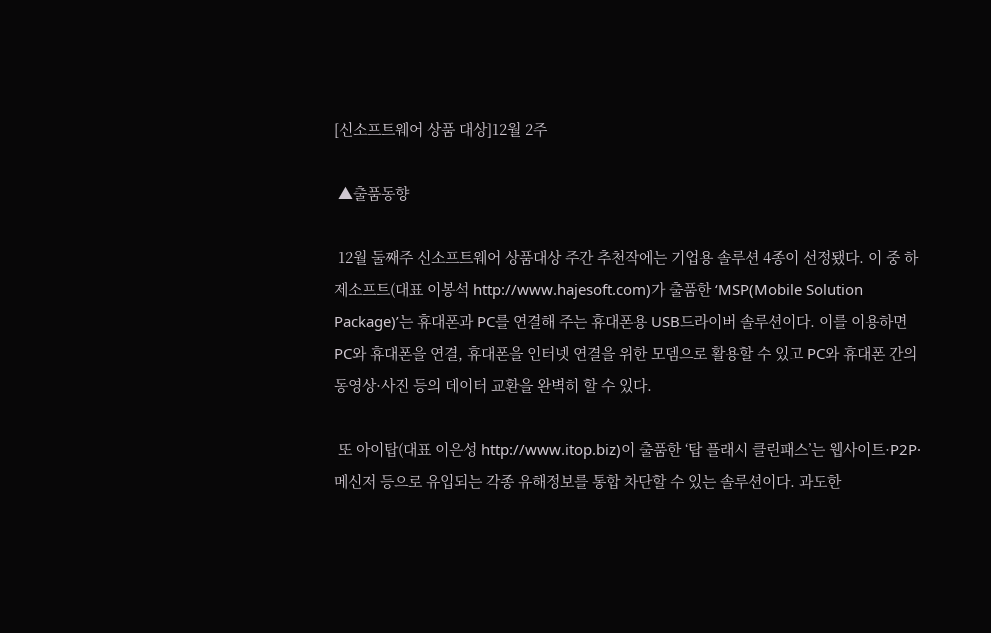[신소프트웨어 상품 대상]12월 2주

 ▲출품동향

 12월 둘째주 신소프트웨어 상품대상 주간 추천작에는 기업용 솔루션 4종이 선정됐다. 이 중 하제소프트(대표 이봉석 http://www.hajesoft.com)가 출품한 ‘MSP(Mobile Solution Package)’는 휴대폰과 PC를 연결해 주는 휴대폰용 USB드라이버 솔루션이다. 이를 이용하면 PC와 휴대폰을 연결, 휴대폰을 인터넷 연결을 위한 모뎀으로 활용할 수 있고 PC와 휴대폰 간의 동영상·사진 등의 데이터 교환을 완벽히 할 수 있다.

 또 아이탑(대표 이은성 http://www.itop.biz)이 출품한 ‘탑 플래시 클린패스’는 웹사이트·P2P·메신저 등으로 유입되는 각종 유해정보를 통합 차단할 수 있는 솔루션이다. 과도한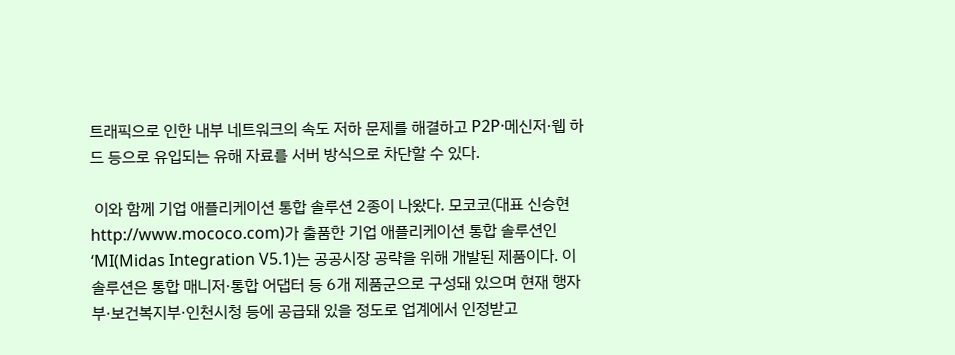트래픽으로 인한 내부 네트워크의 속도 저하 문제를 해결하고 P2P·메신저·웹 하드 등으로 유입되는 유해 자료를 서버 방식으로 차단할 수 있다.

 이와 함께 기업 애플리케이션 통합 솔루션 2종이 나왔다. 모코코(대표 신승현 http://www.mococo.com)가 출품한 기업 애플리케이션 통합 솔루션인 ‘MI(Midas Integration V5.1)는 공공시장 공략을 위해 개발된 제품이다. 이 솔루션은 통합 매니저·통합 어댑터 등 6개 제품군으로 구성돼 있으며 현재 행자부·보건복지부·인천시청 등에 공급돼 있을 정도로 업계에서 인정받고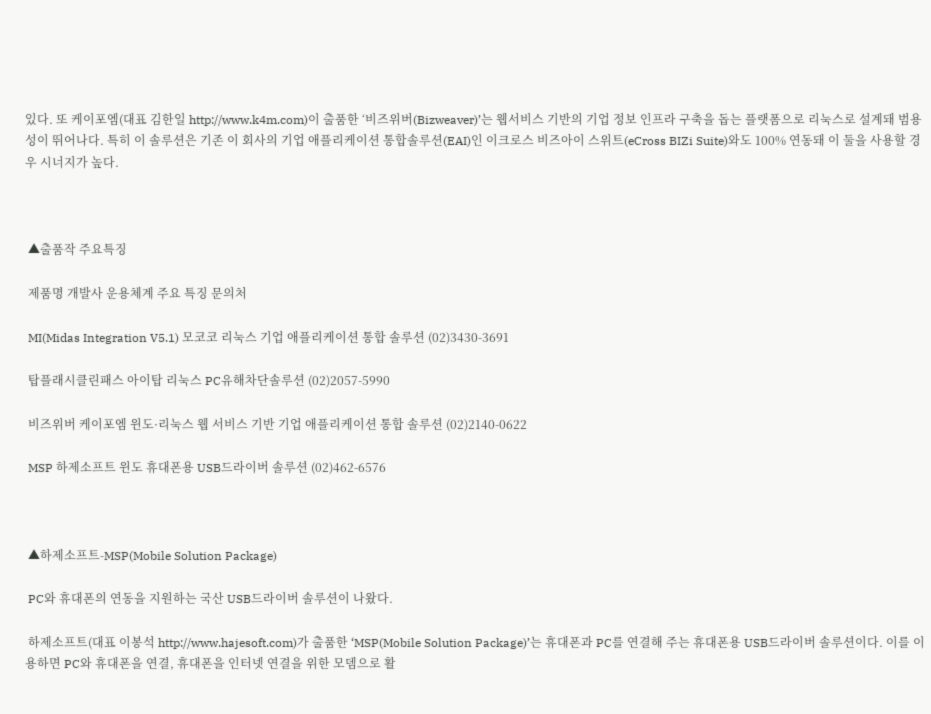있다. 또 케이포엠(대표 김한일 http://www.k4m.com)이 출품한 ‘비즈위버(Bizweaver)’는 웹서비스 기반의 기업 정보 인프라 구축을 돕는 플랫폼으로 리눅스로 설계돼 범용성이 뛰어나다. 특히 이 솔루션은 기존 이 회사의 기업 애플리케이션 통합솔루션(EAI)인 이크로스 비즈아이 스위트(eCross BIZi Suite)와도 100% 연동돼 이 둘을 사용할 경우 시너지가 높다.



 ▲출품작 주요특징

 제품명 개발사 운용체계 주요 특징 문의처

 MI(Midas Integration V5.1) 모코코 리눅스 기업 애플리케이션 통합 솔루션 (02)3430-3691

 탑플래시클린패스 아이탑 리눅스 PC유해차단솔루션 (02)2057-5990

 비즈위버 케이포엠 윈도·리눅스 웹 서비스 기반 기업 애플리케이션 통합 솔루션 (02)2140-0622

 MSP 하제소프트 윈도 휴대폰용 USB드라이버 솔루션 (02)462-6576



 ▲하제소프트-MSP(Mobile Solution Package)

 PC와 휴대폰의 연동을 지원하는 국산 USB드라이버 솔루션이 나왔다.

 하제소프트(대표 이봉석 http://www.hajesoft.com)가 출품한 ‘MSP(Mobile Solution Package)’는 휴대폰과 PC를 연결해 주는 휴대폰용 USB드라이버 솔루션이다. 이를 이용하면 PC와 휴대폰을 연결, 휴대폰을 인터넷 연결을 위한 모뎀으로 활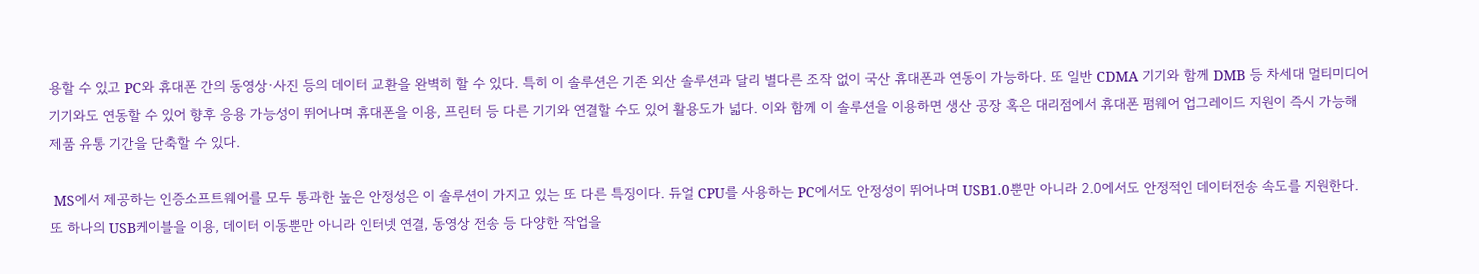용할 수 있고 PC와 휴대폰 간의 동영상·사진 등의 데이터 교환을 완벽히 할 수 있다. 특히 이 솔루션은 기존 외산 솔루션과 달리 별다른 조작 없이 국산 휴대폰과 연동이 가능하다. 또 일반 CDMA 기기와 함께 DMB 등 차세대 멀티미디어 기기와도 연동할 수 있어 향후 응용 가능성이 뛰어나며 휴대폰을 이용, 프린터 등 다른 기기와 연결할 수도 있어 활용도가 넓다. 이와 함께 이 솔루션을 이용하면 생산 공장 혹은 대리점에서 휴대폰 펌웨어 업그레이드 지원이 즉시 가능해 제품 유통 기간을 단축할 수 있다.

 MS에서 제공하는 인증소프트웨어를 모두 통과한 높은 안정성은 이 솔루션이 가지고 있는 또 다른 특징이다. 듀얼 CPU를 사용하는 PC에서도 안정성이 뛰어나며 USB1.0뿐만 아니라 2.0에서도 안정적인 데이터전송 속도를 지원한다. 또 하나의 USB케이블을 이용, 데이터 이동뿐만 아니라 인터넷 연결, 동영상 전송 등 다양한 작업을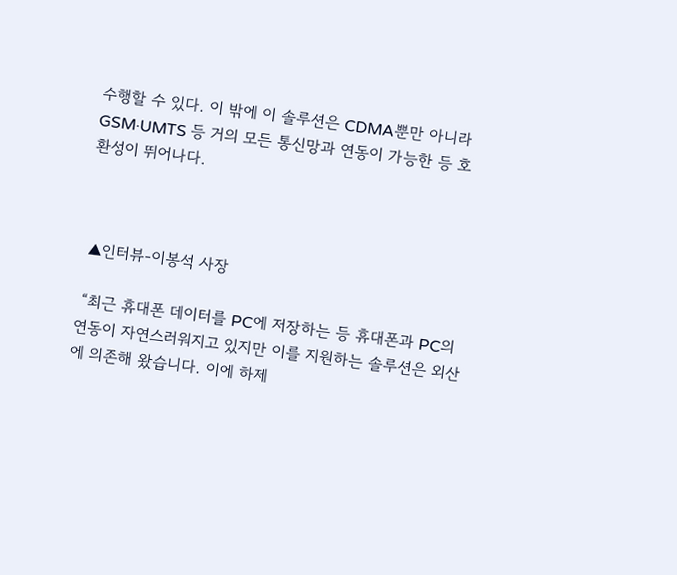수행할 수 있다. 이 밖에 이 솔루션은 CDMA뿐만 아니라 GSM·UMTS 등 거의 모든 통신망과 연동이 가능한 등 호환성이 뛰어나다.



 ▲인터뷰-이봉석 사장

 “최근 휴대폰 데이터를 PC에 저장하는 등 휴대폰과 PC의 연동이 자연스러워지고 있지만 이를 지원하는 솔루션은 외산에 의존해 왔습니다. 이에 하제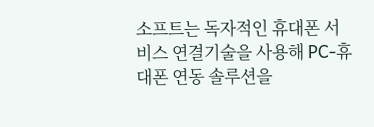소프트는 독자적인 휴대폰 서비스 연결기술을 사용해 PC-휴대폰 연동 솔루션을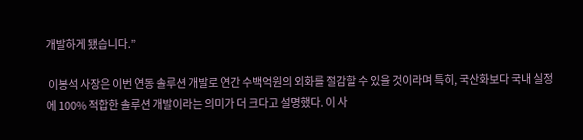개발하게 됐습니다.”

 이봉석 사장은 이번 연동 솔루션 개발로 연간 수백억원의 외화를 절감할 수 있을 것이라며 특히, 국산화보다 국내 실정에 100% 적합한 솔루션 개발이라는 의미가 더 크다고 설명했다. 이 사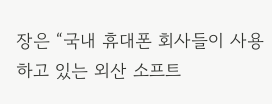장은 “국내 휴대폰 회사들이 사용하고 있는 외산 소프트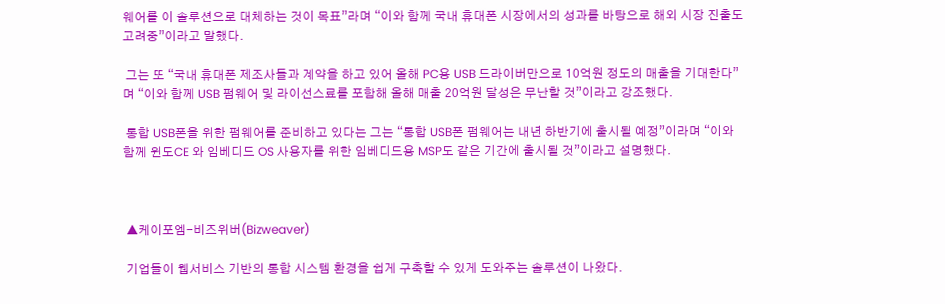웨어를 이 솔루션으로 대체하는 것이 목표”라며 “이와 함께 국내 휴대폰 시장에서의 성과를 바탕으로 해외 시장 진출도 고려중”이라고 말했다.

 그는 또 “국내 휴대폰 제조사들과 계약을 하고 있어 올해 PC용 USB 드라이버만으로 10억원 정도의 매출을 기대한다”며 “이와 함께 USB 펌웨어 및 라이선스료를 포함해 올해 매출 20억원 달성은 무난할 것”이라고 강조했다.

 통합 USB폰을 위한 펌웨어를 준비하고 있다는 그는 “통합 USB폰 펌웨어는 내년 하반기에 출시될 예정”이라며 “이와 함께 윈도CE 와 임베디드 OS 사용자를 위한 임베디드용 MSP도 같은 기간에 출시될 것”이라고 설명했다.



 ▲케이포엠-비즈위버(Bizweaver)

 기업들이 웹서비스 기반의 통합 시스템 환경을 쉽게 구축할 수 있게 도와주는 솔루션이 나왔다.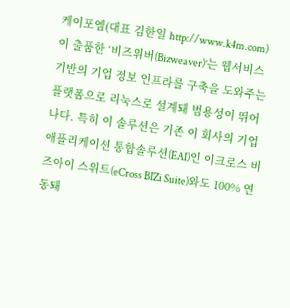케이포엠(대표 김한일 http://www.k4m.com)이 출품한 ‘비즈위버(Bizweaver)’는 웹서비스 기반의 기업 정보 인프라를 구축을 도와주는 플랫폼으로 리눅스로 설계돼 범용성이 뛰어나다. 특히 이 솔루션은 기존 이 회사의 기업 애플리케이션 통합솔루션(EAI)인 이크로스 비즈아이 스위트(eCross BIZi Suite)와도 100% 연동돼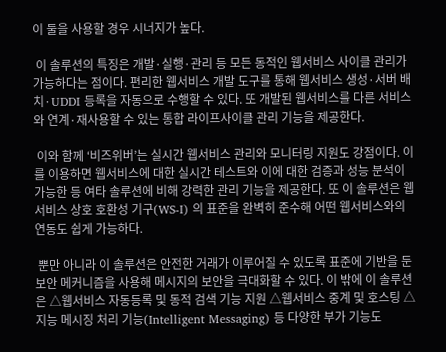이 둘을 사용할 경우 시너지가 높다.

 이 솔루션의 특징은 개발·실행·관리 등 모든 동적인 웹서비스 사이클 관리가 가능하다는 점이다. 편리한 웹서비스 개발 도구를 통해 웹서비스 생성·서버 배치·UDDI 등록을 자동으로 수행할 수 있다. 또 개발된 웹서비스를 다른 서비스와 연계·재사용할 수 있는 통합 라이프사이클 관리 기능을 제공한다.

 이와 함께 ‘비즈위버’는 실시간 웹서비스 관리와 모니터링 지원도 강점이다. 이를 이용하면 웹서비스에 대한 실시간 테스트와 이에 대한 검증과 성능 분석이 가능한 등 여타 솔루션에 비해 강력한 관리 기능을 제공한다. 또 이 솔루션은 웹서비스 상호 호환성 기구(WS-I) 의 표준을 완벽히 준수해 어떤 웹서비스와의 연동도 쉽게 가능하다.

 뿐만 아니라 이 솔루션은 안전한 거래가 이루어질 수 있도록 표준에 기반을 둔 보안 메커니즘을 사용해 메시지의 보안을 극대화할 수 있다. 이 밖에 이 솔루션은 △웹서비스 자동등록 및 동적 검색 기능 지원 △웹서비스 중계 및 호스팅 △지능 메시징 처리 기능(Intelligent Messaging) 등 다양한 부가 기능도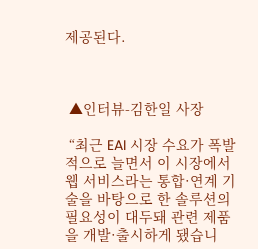제공된다.



 ▲인터뷰-김한일 사장

 “최근 EAI 시장 수요가 폭발적으로 늘면서 이 시장에서 웹 서비스라는 통합·연계 기술을 바탕으로 한 솔루션의 필요성이 대두돼 관련 제품을 개발·출시하게 됐습니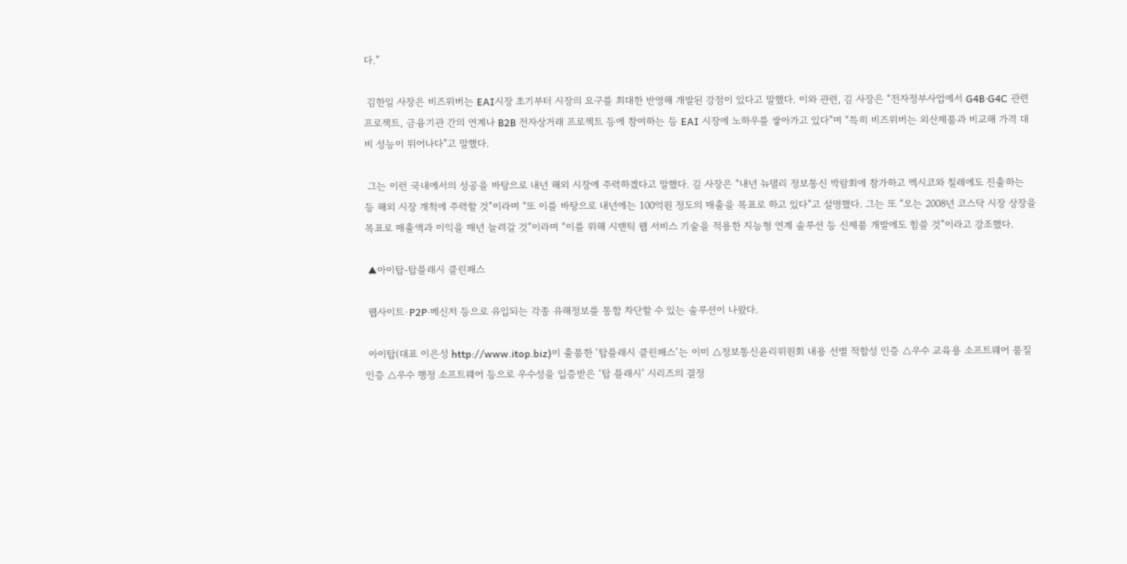다.”

 김한일 사장은 비즈위버는 EAI시장 초기부터 시장의 요구를 최대한 반영해 개발된 강점이 있다고 말했다. 이와 관련, 김 사장은 “전자정부사업에서 G4B·G4C 관련 프로젝트, 금융기관 간의 연계나 B2B 전자상거래 프로젝트 등에 참여하는 등 EAI 시장에 노하우를 쌓아가고 있다”며 “특히 비즈위버는 외산제품과 비교해 가격 대비 성능이 뛰어나다”고 말했다.

 그는 이런 국내에서의 성공을 바탕으로 내년 해외 시장에 주력하겠다고 말했다. 김 사장은 “내년 뉴델리 정보통신 박람회에 참가하고 멕시코와 칠레에도 진출하는 등 해외 시장 개척에 주력할 것”이라며 “또 이를 바탕으로 내년에는 100억원 정도의 매출을 목표로 하고 있다”고 설명했다. 그는 또 “오는 2008년 코스닥 시장 상장을 목표로 매출액과 이익을 매년 늘려갈 것”이라며 “이를 위해 시맨틱 웹 서비스 기술을 적용한 지능형 연계 솔루션 등 신제품 개발에도 힘쓸 것”이라고 강조했다.

 ▲아이탑-탑플래시 클린패스

 웹사이트·P2P·메신저 등으로 유입되는 각종 유해정보를 통합 차단할 수 있는 솔루션이 나왔다.

 아이탑(대표 이은성 http://www.itop.biz)이 출품한 ‘탑플래시 클린패스’는 이미 △정보통신윤리위원회 내용 선별 적합성 인증 △우수 교육용 소프트웨어 품질 인증 △우수 행정 소프트웨어 등으로 우수성을 입증받은 ‘탑 플래시’ 시리즈의 결정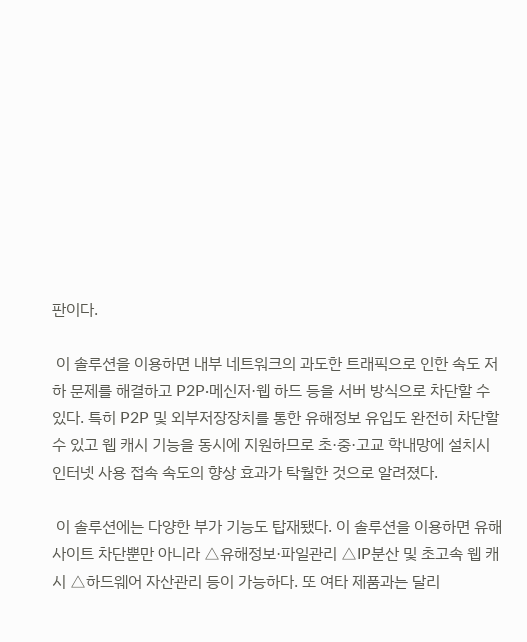판이다.

 이 솔루션을 이용하면 내부 네트워크의 과도한 트래픽으로 인한 속도 저하 문제를 해결하고 P2P·메신저·웹 하드 등을 서버 방식으로 차단할 수 있다. 특히 P2P 및 외부저장장치를 통한 유해정보 유입도 완전히 차단할 수 있고 웹 캐시 기능을 동시에 지원하므로 초·중·고교 학내망에 설치시 인터넷 사용 접속 속도의 향상 효과가 탁월한 것으로 알려졌다.

 이 솔루션에는 다양한 부가 기능도 탑재됐다. 이 솔루션을 이용하면 유해 사이트 차단뿐만 아니라 △유해정보·파일관리 △IP분산 및 초고속 웹 캐시 △하드웨어 자산관리 등이 가능하다. 또 여타 제품과는 달리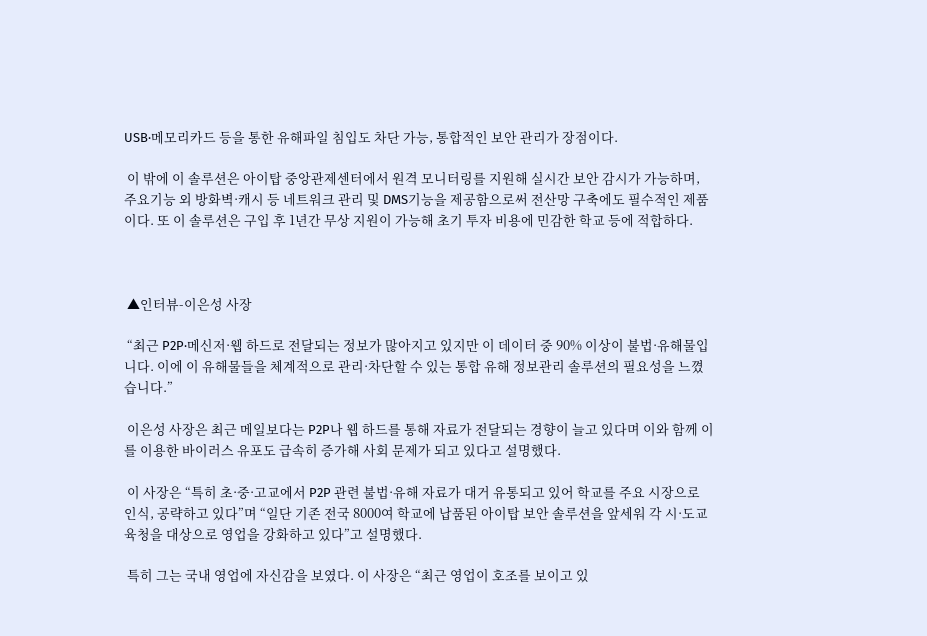USB·메모리카드 등을 통한 유해파일 침입도 차단 가능, 통합적인 보안 관리가 장점이다.

 이 밖에 이 솔루션은 아이탑 중앙관제센터에서 원격 모니터링를 지원해 실시간 보안 감시가 가능하며, 주요기능 외 방화벽·캐시 등 네트워크 관리 및 DMS기능을 제공함으로써 전산망 구축에도 필수적인 제품이다. 또 이 솔루션은 구입 후 1년간 무상 지원이 가능해 초기 투자 비용에 민감한 학교 등에 적합하다.



 ▲인터뷰-이은성 사장

 “최근 P2P·메신저·웹 하드로 전달되는 정보가 많아지고 있지만 이 데이터 중 90% 이상이 불법·유해물입니다. 이에 이 유해물들을 체계적으로 관리·차단할 수 있는 통합 유해 정보관리 솔루션의 필요성을 느꼈습니다.”

 이은성 사장은 최근 메일보다는 P2P나 웹 하드를 통해 자료가 전달되는 경향이 늘고 있다며 이와 함께 이를 이용한 바이러스 유포도 급속히 증가해 사회 문제가 되고 있다고 설명했다.

 이 사장은 “특히 초·중·고교에서 P2P 관련 불법·유해 자료가 대거 유통되고 있어 학교를 주요 시장으로 인식, 공략하고 있다”며 “일단 기존 전국 8000여 학교에 납품된 아이탑 보안 솔루션을 앞세워 각 시·도교육청을 대상으로 영업을 강화하고 있다”고 설명했다.

 특히 그는 국내 영업에 자신감을 보였다. 이 사장은 “최근 영업이 호조를 보이고 있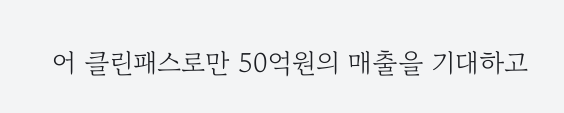어 클린패스로만 50억원의 매출을 기대하고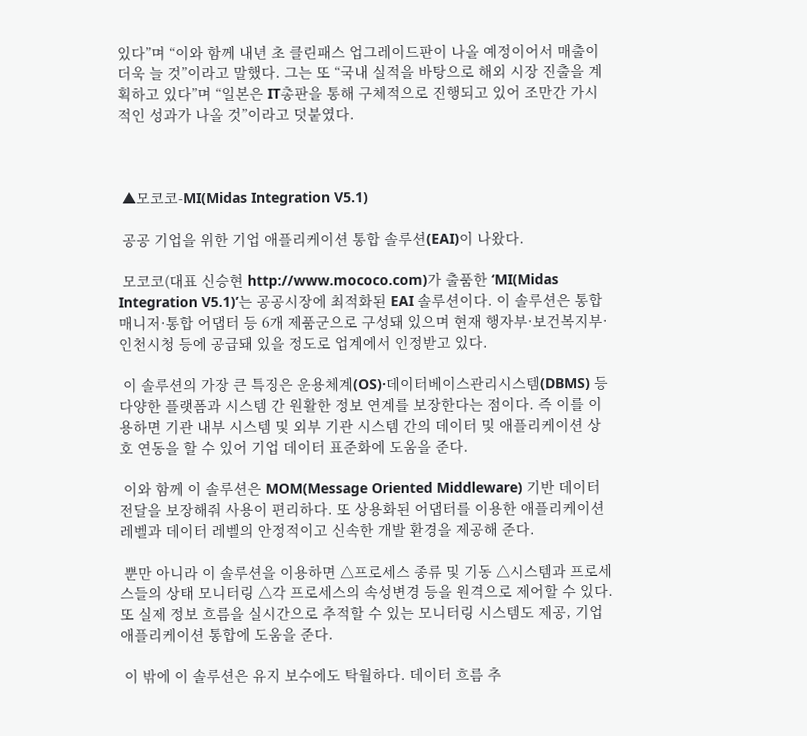있다”며 “이와 함께 내년 초 클린패스 업그레이드판이 나올 예정이어서 매출이 더욱 늘 것”이라고 말했다. 그는 또 “국내 실적을 바탕으로 해외 시장 진출을 계획하고 있다”며 “일본은 IT총판을 통해 구체적으로 진행되고 있어 조만간 가시적인 성과가 나올 것”이라고 덧붙였다.



 ▲모코코-MI(Midas Integration V5.1)

 공공 기업을 위한 기업 애플리케이션 통합 솔루션(EAI)이 나왔다.

 모코코(대표 신승현 http://www.mococo.com)가 출품한 ‘MI(Midas Integration V5.1)’는 공공시장에 최적화된 EAI 솔루션이다. 이 솔루션은 통합 매니저·통합 어댑터 등 6개 제품군으로 구성돼 있으며 현재 행자부·보건복지부·인천시청 등에 공급돼 있을 정도로 업계에서 인정받고 있다.

 이 솔루션의 가장 큰 특징은 운용체계(OS)·데이터베이스관리시스템(DBMS) 등 다양한 플랫폼과 시스템 간 원활한 정보 연계를 보장한다는 점이다. 즉 이를 이용하면 기관 내부 시스템 및 외부 기관 시스템 간의 데이터 및 애플리케이션 상호 연동을 할 수 있어 기업 데이터 표준화에 도움을 준다.

 이와 함께 이 솔루션은 MOM(Message Oriented Middleware) 기반 데이터 전달을 보장해줘 사용이 편리하다. 또 상용화된 어댑터를 이용한 애플리케이션 레벨과 데이터 레벨의 안정적이고 신속한 개발 환경을 제공해 준다.

 뿐만 아니라 이 솔루션을 이용하면 △프로세스 종류 및 기동 △시스템과 프로세스들의 상태 모니터링 △각 프로세스의 속성변경 등을 원격으로 제어할 수 있다. 또 실제 정보 흐름을 실시간으로 추적할 수 있는 모니터링 시스템도 제공, 기업 애플리케이션 통합에 도움을 준다.

 이 밖에 이 솔루션은 유지 보수에도 탁월하다. 데이터 흐름 추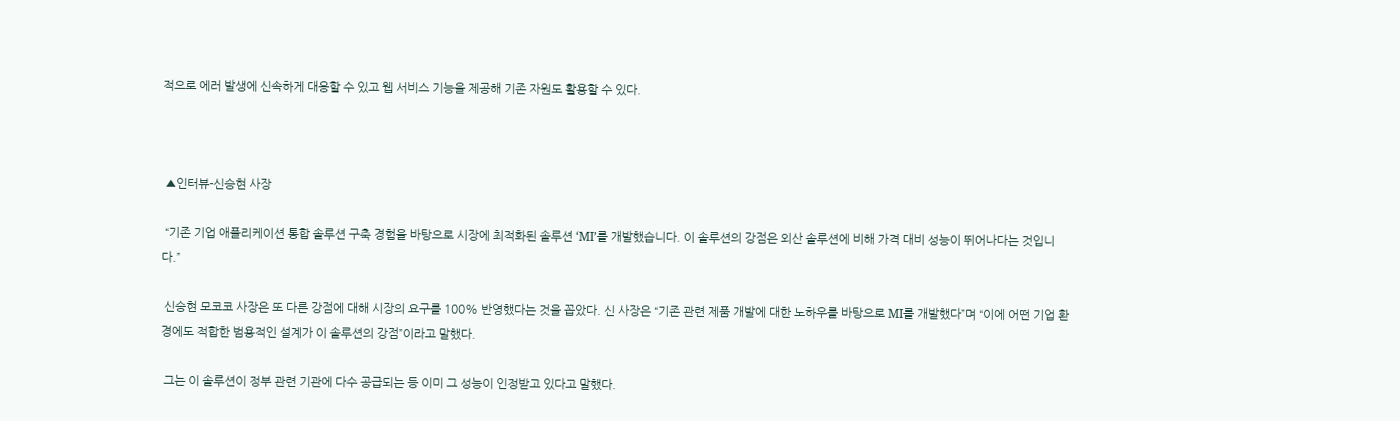적으로 에러 발생에 신속하게 대응할 수 있고 웹 서비스 기능을 제공해 기존 자원도 활용할 수 있다.



 ▲인터뷰-신승현 사장

 “기존 기업 애플리케이션 통합 솔루션 구축 경험을 바탕으로 시장에 최적화된 솔루션 ‘MI’를 개발했습니다. 이 솔루션의 강점은 외산 솔루션에 비해 가격 대비 성능이 뛰어나다는 것입니다.”

 신승현 모코코 사장은 또 다른 강점에 대해 시장의 요구를 100% 반영했다는 것을 꼽았다. 신 사장은 “기존 관련 제품 개발에 대한 노하우를 바탕으로 MI를 개발했다”며 “이에 어떤 기업 환경에도 적합한 범용적인 설계가 이 솔루션의 강점”이라고 말했다.

 그는 이 솔루션이 정부 관련 기관에 다수 공급되는 등 이미 그 성능이 인정받고 있다고 말했다.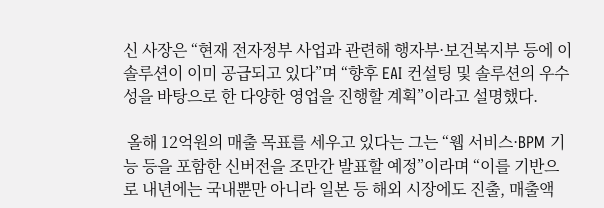신 사장은 “현재 전자정부 사업과 관련해 행자부·보건복지부 등에 이 솔루션이 이미 공급되고 있다”며 “향후 EAI 컨설팅 및 솔루션의 우수성을 바탕으로 한 다양한 영업을 진행할 계획”이라고 설명했다.

 올해 12억원의 매출 목표를 세우고 있다는 그는 “웹 서비스·BPM 기능 등을 포함한 신버전을 조만간 발표할 예정”이라며 “이를 기반으로 내년에는 국내뿐만 아니라 일본 등 해외 시장에도 진출, 매출액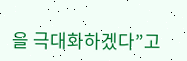을 극대화하겠다”고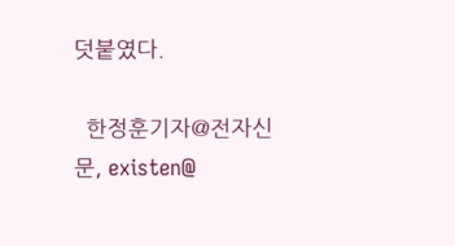덧붙였다.

  한정훈기자@전자신문, existen@